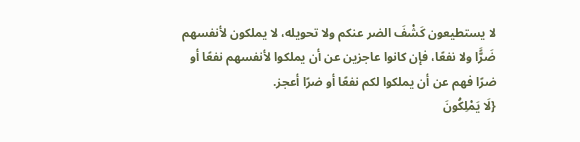لا يستطيعون كَشْفَ الضر عنكم ولا تحويله، لا يملكون لأنفسهم ضَرًَّا ولا نفعًا، فإن كانوا عاجزين عن أن يملكوا لأنفسهم نفعًا أو ضرًا فهم عن أن يملكوا لكم نفعًا أو ضرًا أعجز.
{لَا يَمْلِكُونَ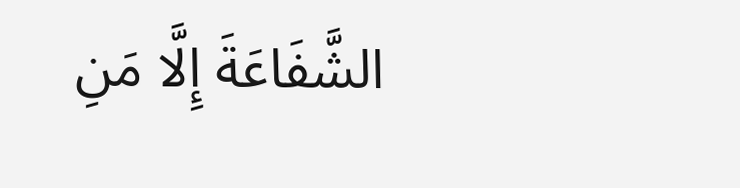الشَّفَاعَةَ إِلَّا مَنِ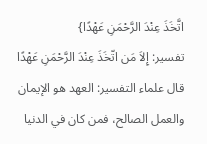اتَّخَذَ عِنْدَ الرَّحْمَنِ عَهْدًا}
تفسير: إِلاَ مَن اتّخَذَ عِنْدَ الرَّحْمَنِ عَهْدًا
قال علماء التفسير: العهد هو الإيمان والعمل الصالح، فمن كان في الدنيا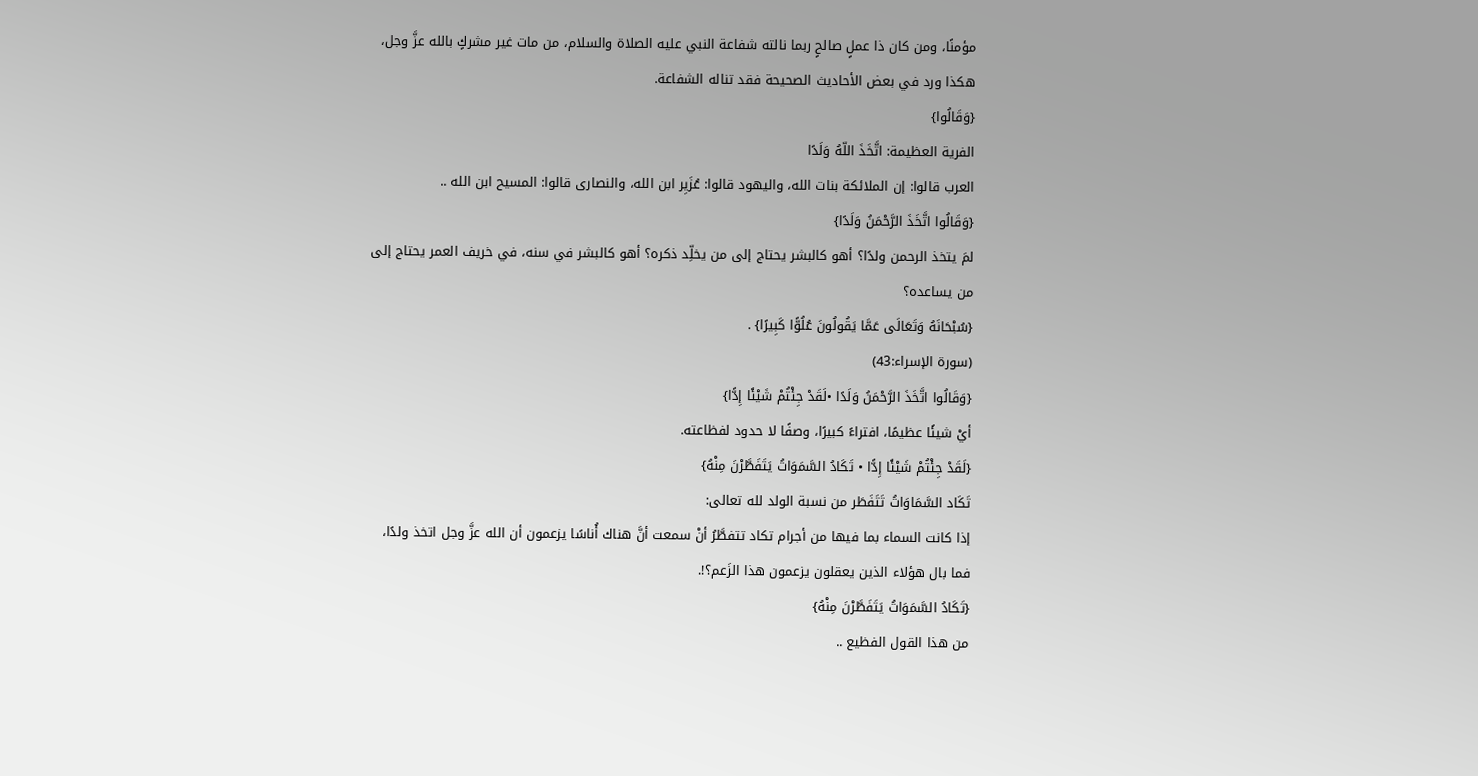مؤمنًا، ومن كان ذا عملٍ صالحٍ ربما نالته شفاعة النبي عليه الصلاة والسلام، من مات غير مشركٍ بالله عزَّ وجل، هكذا ورد في بعض الأحاديث الصحيحة فقد تناله الشفاعة.
{وَقَالُوا}
الفرية العظيمة: اتَّخَذَ اللّهُ وَلَدًا
العرب قالوا: إن الملائكة بنات الله، واليهود قالوا: عُزَيِر ابن الله، والنصارى قالوا: المسيح ابن الله ..
{وَقَالُوا اتَّخَذَ الرَّحْمَنُ وَلَدًا}
لمَ يتخذ الرحمن ولدًا؟ أهو كالبشر يحتاج إلى من يخلِّد ذكره؟ أهو كالبشر في سنه، في خريف العمر يحتاج إلى من يساعده؟
{سُبْحَانَهُ وَتَعَالَى عَمَّا يَقُولُونَ عُلُوًّا كَبِيرًا} .
(سورة الإسراء:43)
{وَقَالُوا اتَّخَذَ الرَّحْمَنُ وَلَدًا •لَقَدْ جِئْتُمْ شَيْئًا إِدًّا}
أيْ شيئًا عظيمًا، افتراءً كبيرًا، وصفًا لا حدود لفظاعته.
{لَقَدْ جِئْتُمْ شَيْئًا إِدًّا • تَكَادُ السَّمَوَاتُ يَتَفَطَّرْنَ مِنْهُ}
تَكَاد السَّمَاوَاتُ تَتَفَطَر من نسبة الولد لله تعالى:
إذا كانت السماء بما فيها من أجرام تكاد تتفطَّرُ أنْ سمعت أنَّ هناك أُناسًا يزعمون أن الله عزَّ وجل اتخذ ولدًا، فما بال هؤلاء الذين يعقلون يزعمون هذا الزَعم؟!.
{تَكَادُ السَّمَوَاتُ يَتَفَطَّرْنَ مِنْهُ}
من هذا القول الفظيع ..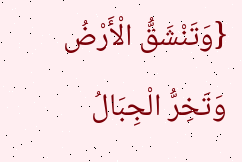{وَتَنْشَقُّ الْأَرْضُ وَتَخِرُّ الْجِبَالُ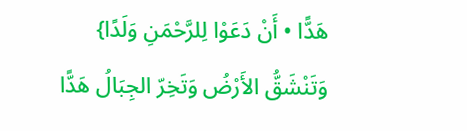هَدًّا • أَنْ دَعَوْا لِلرَّحْمَنِ وَلَدًا}
وَتَنْشَقُّ الأَرْضُ وَتَخِرّ الجِبَالُ هَدًّا